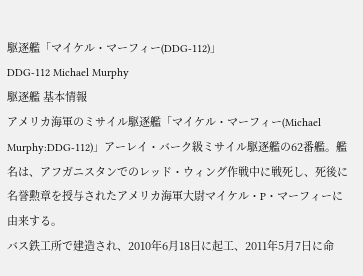駆逐艦「マイケル・マーフィー(DDG-112)」
DDG-112 Michael Murphy
駆逐艦 基本情報
アメリカ海軍のミサイル駆逐艦「マイケル・マーフィー(Michael Murphy:DDG-112)」アーレイ・バーク級ミサイル駆逐艦の62番艦。艦名は、アフガニスタンでのレッド・ウィング作戦中に戦死し、死後に名誉勲章を授与されたアメリカ海軍大尉マイケル・P・マーフィーに由来する。
バス鉄工所で建造され、2010年6月18日に起工、2011年5月7日に命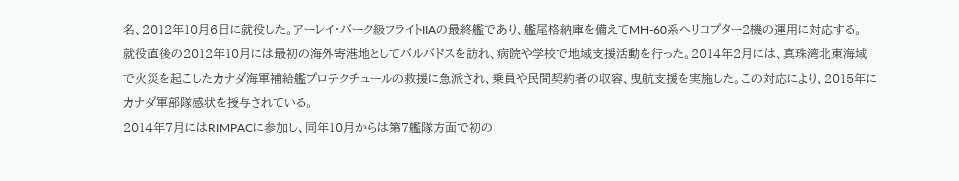名、2012年10月6日に就役した。アーレイ・バーク級フライトIIAの最終艦であり、艦尾格納庫を備えてMH-60系ヘリコプター2機の運用に対応する。
就役直後の2012年10月には最初の海外寄港地としてバルバドスを訪れ、病院や学校で地域支援活動を行った。2014年2月には、真珠湾北東海域で火災を起こしたカナダ海軍補給艦プロテクチュールの救援に急派され、乗員や民間契約者の収容、曳航支援を実施した。この対応により、2015年にカナダ軍部隊感状を授与されている。
2014年7月にはRIMPACに参加し、同年10月からは第7艦隊方面で初の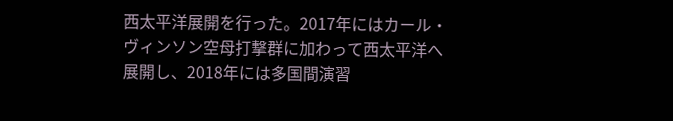西太平洋展開を行った。2017年にはカール・ヴィンソン空母打撃群に加わって西太平洋へ展開し、2018年には多国間演習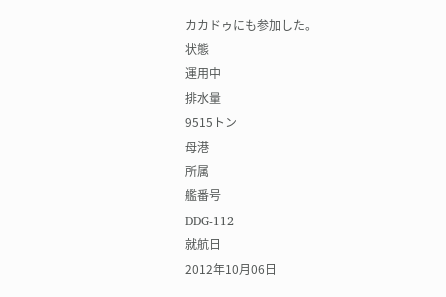カカドゥにも参加した。
状態
運用中
排水量
9515トン
母港
所属
艦番号
DDG-112
就航日
2012年10月06日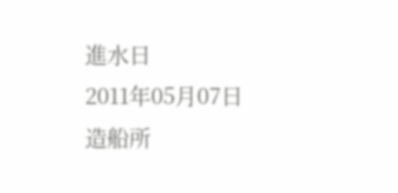進水日
2011年05月07日
造船所